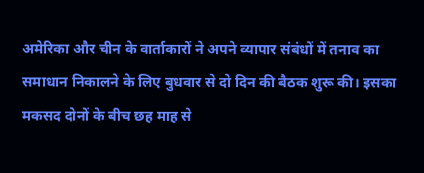अमेरिका और चीन के वार्ताकारों ने अपने व्यापार संबंधों में तनाव का समाधान निकालने के लिए बुधवार से दो दिन की बैठक शुरू की। इसका मकसद दोनों के बीच छह माह से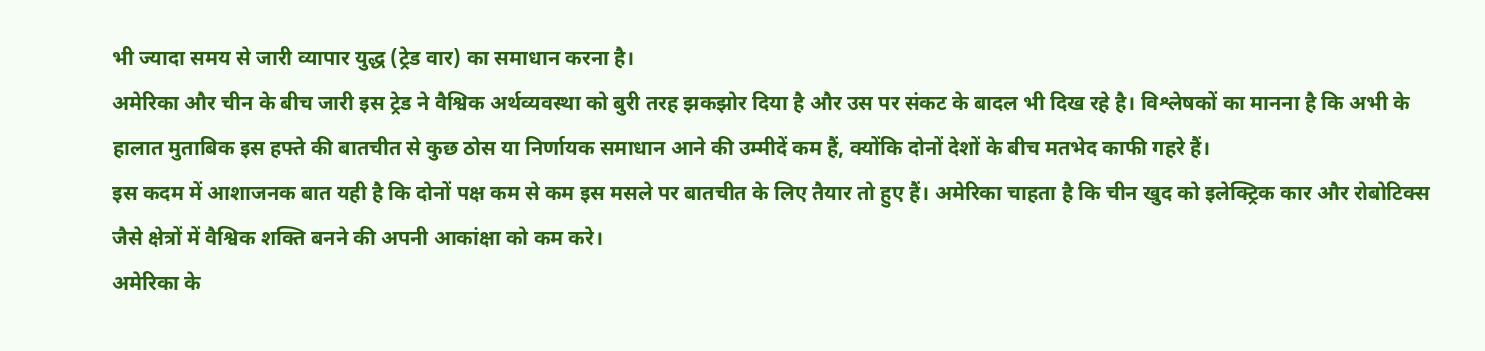भी ज्यादा समय से जारी व्यापार युद्ध (ट्रेड वार) का समाधान करना है।
अमेरिका और चीन के बीच जारी इस ट्रेड ने वैश्विक अर्थव्यवस्था को बुरी तरह झकझोर दिया है और उस पर संकट के बादल भी दिख रहे है। विश्लेषकों का मानना है कि अभी के हालात मुताबिक इस हफ्ते की बातचीत से कुछ ठोस या निर्णायक समाधान आने की उम्मीदें कम हैं, क्योंकि दोनों देशों के बीच मतभेद काफी गहरे हैं।
इस कदम में आशाजनक बात यही है कि दोनों पक्ष कम से कम इस मसले पर बातचीत के लिए तैयार तो हुए हैं। अमेरिका चाहता है कि चीन खुद को इलेक्ट्रिक कार और रोबोटिक्स जैसे क्षेत्रों में वैश्विक शक्ति बनने की अपनी आकांक्षा को कम करे।
अमेरिका के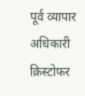पूर्व व्यापार अधिकारी क्रिस्टोफर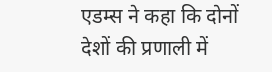एडम्स ने कहा कि दोनों देशों की प्रणाली में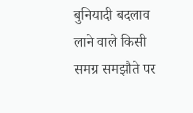बुनियादी बदलाव लाने वाले किसी समग्र समझौते पर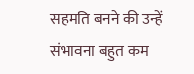सहमति बनने की उन्हें संभावना बहुत कम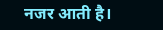नजर आती है।